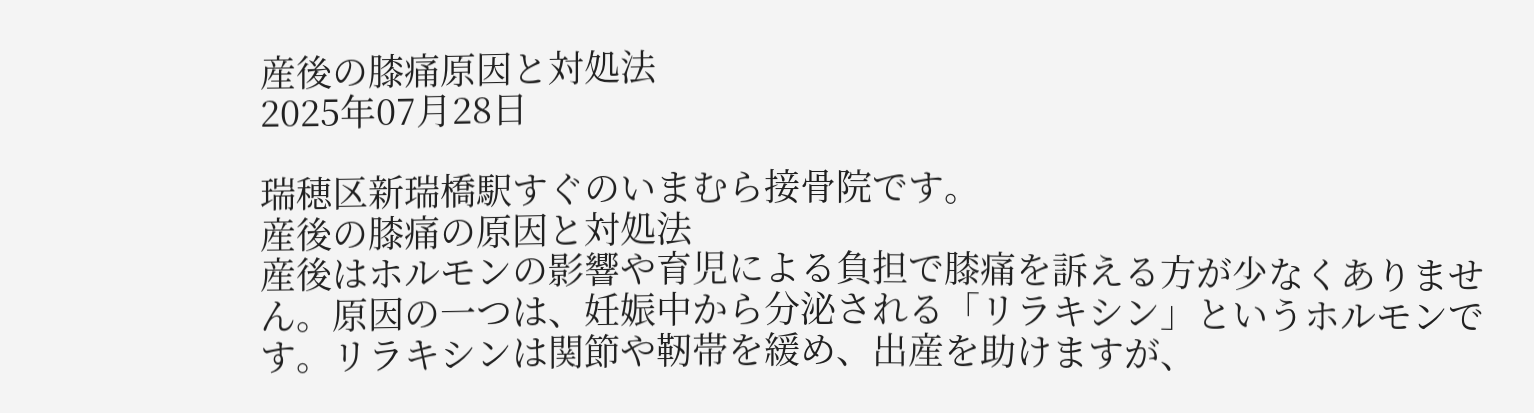産後の膝痛原因と対処法
2025年07月28日

瑞穂区新瑞橋駅すぐのいまむら接骨院です。
産後の膝痛の原因と対処法
産後はホルモンの影響や育児による負担で膝痛を訴える方が少なくありません。原因の一つは、妊娠中から分泌される「リラキシン」というホルモンです。リラキシンは関節や靭帯を緩め、出産を助けますが、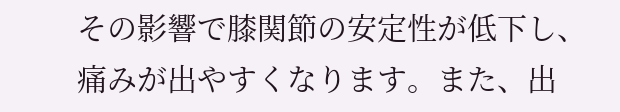その影響で膝関節の安定性が低下し、痛みが出やすくなります。また、出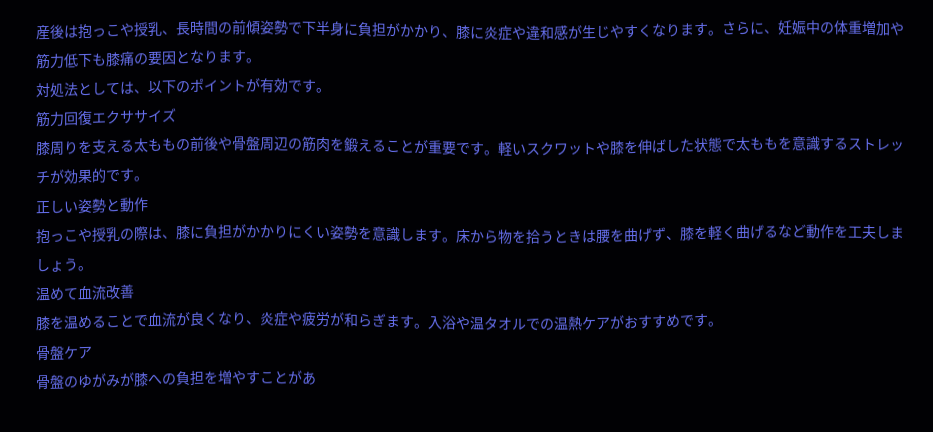産後は抱っこや授乳、長時間の前傾姿勢で下半身に負担がかかり、膝に炎症や違和感が生じやすくなります。さらに、妊娠中の体重増加や筋力低下も膝痛の要因となります。
対処法としては、以下のポイントが有効です。
筋力回復エクササイズ
膝周りを支える太ももの前後や骨盤周辺の筋肉を鍛えることが重要です。軽いスクワットや膝を伸ばした状態で太ももを意識するストレッチが効果的です。
正しい姿勢と動作
抱っこや授乳の際は、膝に負担がかかりにくい姿勢を意識します。床から物を拾うときは腰を曲げず、膝を軽く曲げるなど動作を工夫しましょう。
温めて血流改善
膝を温めることで血流が良くなり、炎症や疲労が和らぎます。入浴や温タオルでの温熱ケアがおすすめです。
骨盤ケア
骨盤のゆがみが膝への負担を増やすことがあ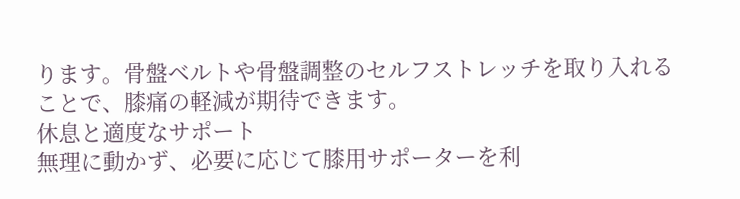ります。骨盤ベルトや骨盤調整のセルフストレッチを取り入れることで、膝痛の軽減が期待できます。
休息と適度なサポート
無理に動かず、必要に応じて膝用サポーターを利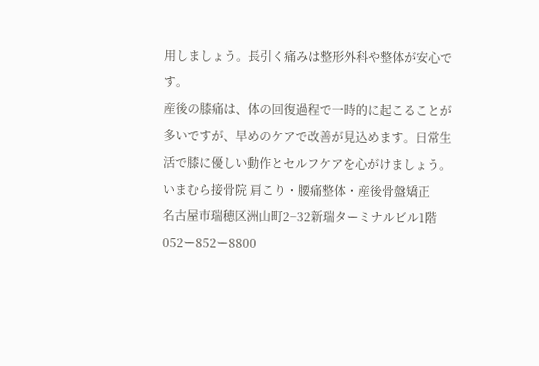用しましょう。長引く痛みは整形外科や整体が安心です。
産後の膝痛は、体の回復過程で一時的に起こることが多いですが、早めのケアで改善が見込めます。日常生活で膝に優しい動作とセルフケアを心がけましょう。
いまむら接骨院 肩こり・腰痛整体・産後骨盤矯正
名古屋市瑞穂区洲山町2−32新瑞ターミナルビル1階
052ー852ー8800